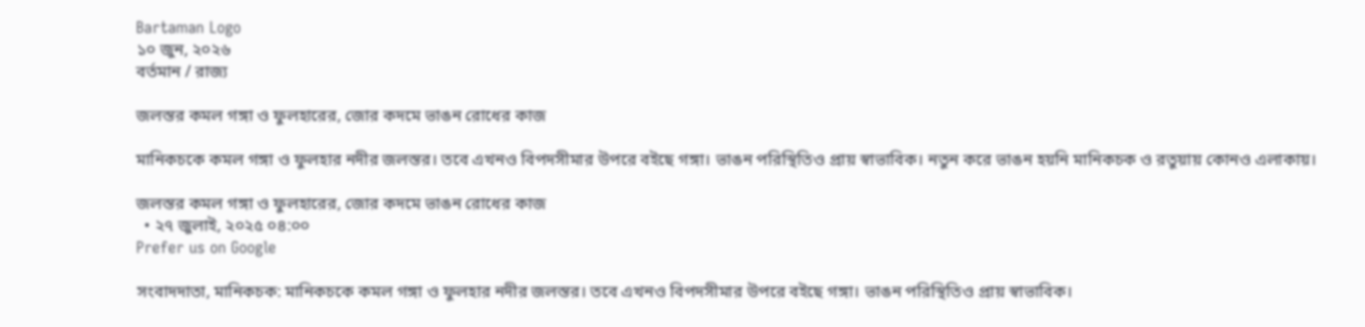Bartaman Logo
১০ জুন, ২০২৬
বর্তমান / রাজ্য

জলস্তর কমল গঙ্গা ও ফুলহারের, জোর কদমে ভাঙন রোধের কাজ

মানিকচকে কমল গঙ্গা ও ফুলহার নদীর জলস্তর। তবে এখনও বিপদসীমার উপরে বইছে গঙ্গা। ভাঙন পরিস্থিতিও প্রায় স্বাভাবিক। নতুন করে ভাঙন হয়নি মানিকচক ও রতুয়ায় কোনও এলাকায়।

জলস্তর কমল গঙ্গা ও ফুলহারের, জোর কদমে ভাঙন রোধের কাজ
  • ২৭ জুলাই, ২০২৫ ০৪:০০
Prefer us on Google

সংবাদদাতা, মানিকচক: মানিকচকে কমল গঙ্গা ও ফুলহার নদীর জলস্তর। তবে এখনও বিপদসীমার উপরে বইছে গঙ্গা। ভাঙন পরিস্থিতিও প্রায় স্বাভাবিক।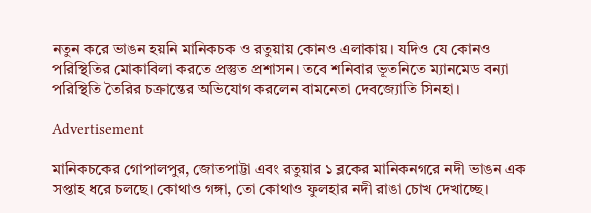নতুন করে ভাঙন হয়নি মানিকচক ও রতুয়ায় কোনও এলাকায়। যদিও যে কোনও পরিস্থিতির মোকাবিলা করতে প্রস্তুত প্রশাসন। তবে শনিবার ভূতনিতে ম্যানমেড বন্যা পরিস্থিতি তৈরির চক্রান্তের অভিযোগ করলেন বামনেতা দেবজ্যোতি সিনহা।

Advertisement

মানিকচকের গোপালপুর, জোতপাট্টা এবং রতুয়ার ১ ব্লকের মানিকনগরে নদী ভাঙন এক সপ্তাহ ধরে চলছে। কোথাও গঙ্গা, তো কোথাও ফুলহার নদী রাঙা চোখ দেখাচ্ছে।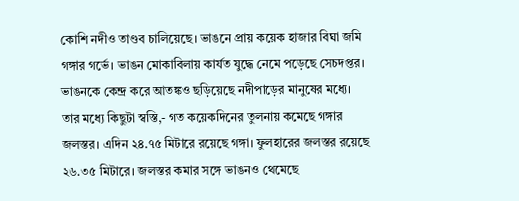কোশি নদীও তাণ্ডব চালিয়েছে। ভাঙনে প্রায় কয়েক হাজার বিঘা জমি গঙ্গার গর্ভে। ভাঙন মোকাবিলায় কার্যত যুদ্ধে নেমে পড়েছে সেচদপ্তর। ভাঙনকে কেন্দ্র করে আতঙ্কও ছড়িয়েছে নদীপাড়ের মানুষের মধ্যে।
তার মধ্যে কিছুটা স্বস্তি,- গত কয়েকদিনের তুলনায় কমেছে গঙ্গার জলস্তর। এদিন ২৪.৭৫ মিটারে রয়েছে গঙ্গা। ফুলহারের জলস্তর রয়েছে ২৬.৩৫ মিটারে। জলস্তর কমার সঙ্গে ভাঙনও থেমেছে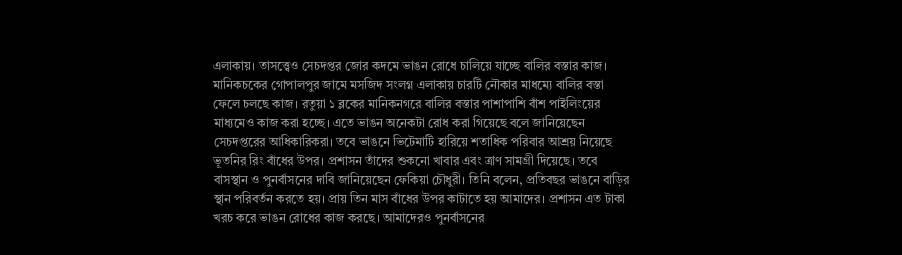এলাকায়। তাসত্ত্বেও সেচদপ্তর জোর কদমে ভাঙন রোধে চালিয়ে যাচ্ছে বালির বস্তার কাজ।
মানিকচকের গোপালপুর জামে মসজিদ সংলগ্ন এলাকায় চারটি নৌকার মাধম্যে বালির বস্তা ফেলে চলছে কাজ। রতুয়া ১ ব্লকের মানিকনগরে বালির বস্তার পাশাপাশি বাঁশ পাইলিংয়ের মাধ্যমেও কাজ করা হচ্ছে। এতে ভাঙন অনেকটা রোধ করা গিয়েছে বলে জানিয়েছেন সেচদপ্তরের আধিকারিকরা। তবে ভাঙনে ভিটেমাটি হারিয়ে শতাধিক পরিবার আশ্রয় নিয়েছে ভূতনির রিং বাঁধের উপর। প্রশাসন তাঁদের শুকনো খাবার এবং ত্রাণ সামগ্রী দিয়েছে। তবে  বাসস্থান ও পুনর্বাসনের দাবি জানিয়েছেন ফেকিয়া চৌধুরী। তিনি বলেন, প্রতিবছর ভাঙনে বাড়ির স্থান পরিবর্তন করতে হয়। প্রায় তিন মাস বাঁধের উপর কাটাতে হয় আমাদের। প্রশাসন এত টাকা খরচ করে ভাঙন রোধের কাজ করছে। আমাদেরও পুনর্বাসনের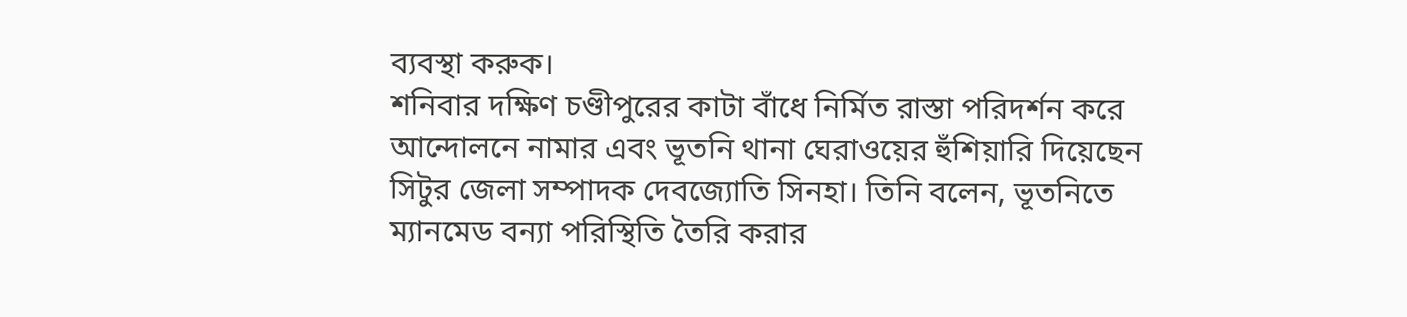ব্যবস্থা করুক।
শনিবার দক্ষিণ চণ্ডীপুরের কাটা বাঁধে নির্মিত রাস্তা পরিদর্শন করে আন্দোলনে নামার এবং ভূতনি থানা ঘেরাওয়ের হুঁশিয়ারি দিয়েছেন সিটুর জেলা সম্পাদক দেবজ্যোতি সিনহা। তিনি বলেন, ভূতনিতে ম্যানমেড বন্যা পরিস্থিতি তৈরি করার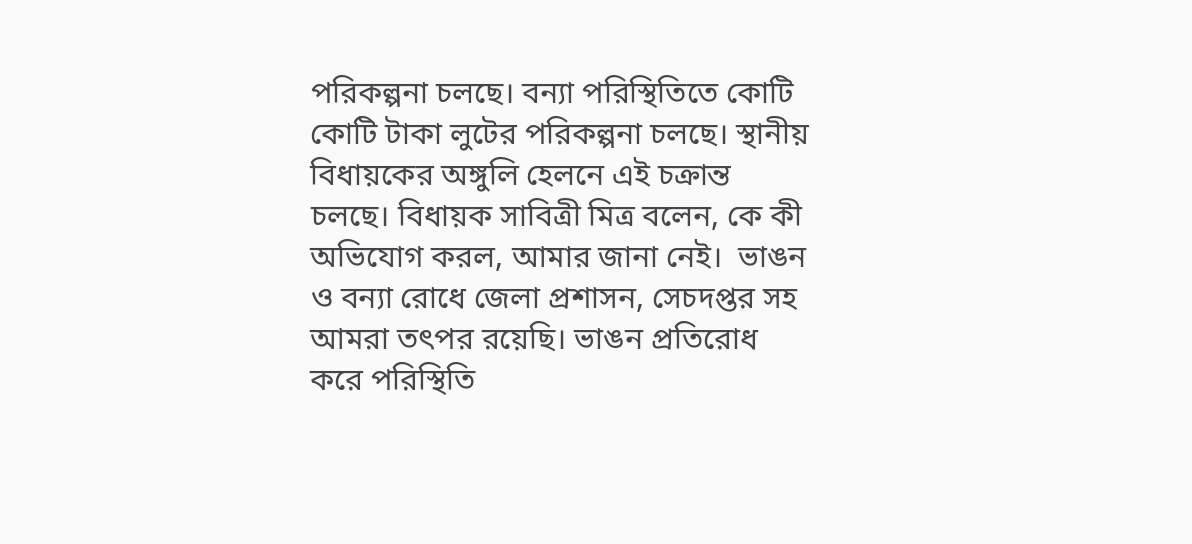পরিকল্পনা চলছে। বন্যা পরিস্থিতিতে কোটি কোটি টাকা লুটের পরিকল্পনা চলছে। স্থানীয় বিধায়কের অঙ্গুলি হেলনে এই চক্রান্ত চলছে। বিধায়ক সাবিত্রী মিত্র বলেন, কে কী অভিযোগ করল, আমার জানা নেই।  ভাঙন ও বন্যা রোধে জেলা প্রশাসন, সেচদপ্তর সহ আমরা তৎপর রয়েছি। ভাঙন প্রতিরোধ করে পরিস্থিতি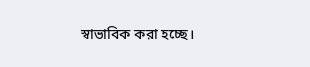স্বাভাবিক করা হচ্ছে।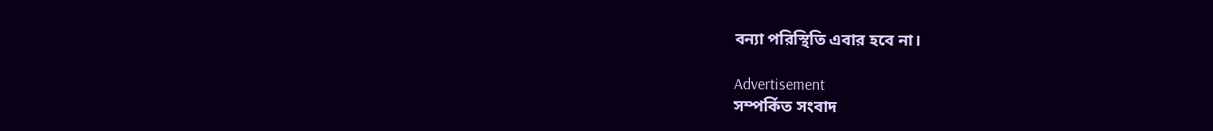বন্যা পরিস্থিতি এবার হবে না।

Advertisement
সম্পর্কিত সংবাদ